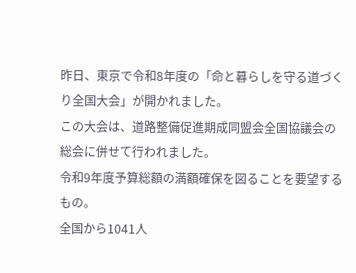昨日、東京で令和8年度の「命と暮らしを守る道づくり全国大会」が開かれました。
この大会は、道路整備促進期成同盟会全国協議会の総会に併せて行われました。
令和9年度予算総額の満額確保を図ることを要望するもの。
全国から1041人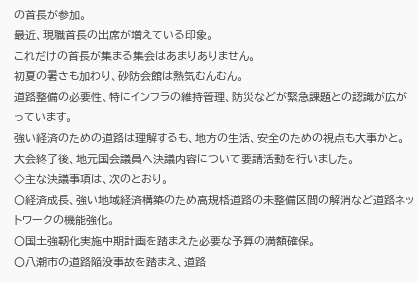の首長が参加。
最近、現職首長の出席が増えている印象。
これだけの首長が集まる集会はあまりありません。
初夏の暑さも加わり、砂防会館は熱気むんむん。
道路整備の必要性、特にインフラの維持管理、防災などが緊急課題との認識が広がっています。
強い経済のための道路は理解するも、地方の生活、安全のための視点も大事かと。
大会終了後、地元国会議員へ決議内容について要請活動を行いました。
◇主な決議事項は、次のとおり。
〇経済成長、強い地域経済構築のため高規格道路の未整備区間の解消など道路ネットワークの機能強化。
〇国土強靭化実施中期計画を踏まえた必要な予算の満額確保。
〇八潮市の道路陥没事故を踏まえ、道路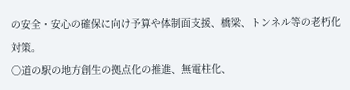の安全・安心の確保に向け予算や体制面支援、橋梁、トンネル等の老朽化対策。
〇道の駅の地方創生の拠点化の推進、無電柱化、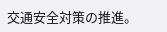交通安全対策の推進。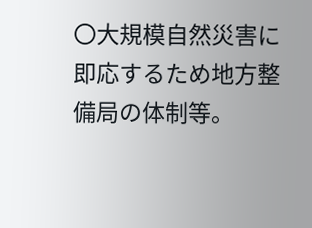〇大規模自然災害に即応するため地方整備局の体制等。